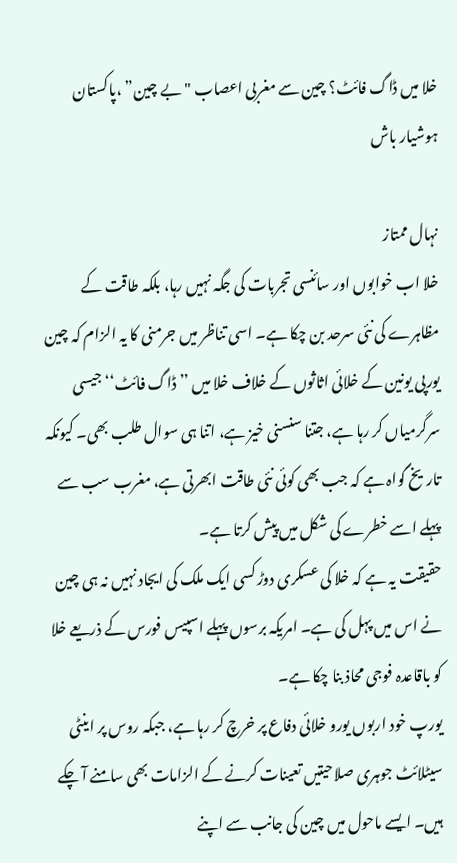خلا میں ڈاگ فائٹ؟ چین سے مغربی اعصاب "بے چین” ،پاکستان ہوشیار باش

نہال ممتاز
خلا اب خوابوں اور سائنسی تجربات کی جگہ نہیں رہا، بلکہ طاقت کے مظاہرے کی نئی سرحد بن چکا ہے۔ اسی تناظر میں جرمنی کا یہ الزام کہ چین یورپی یونین کے خلائی اثاثوں کے خلاف خلا میں ’’ڈاگ فائٹ‘‘ جیسی سرگرمیاں کر رہا ہے، جتنا سنسنی خیز ہے، اتنا ہی سوال طلب بھی۔ کیونکہ تاریخ گواہ ہے کہ جب بھی کوئی نئی طاقت ابھرتی ہے، مغرب سب سے پہلے اسے خطرے کی شکل میں پیش کرتا ہے۔
حقیقت یہ ہے کہ خلا کی عسکری دوڑ کسی ایک ملک کی ایجاد نہیں نہ ہی چین نے اس میں پہل کی ہے۔ امریکہ برسوں پہلے اسپیس فورس کے ذریعے خلا کو باقاعدہ فوجی محاذ بنا چکا ہے۔
یورپ خود اربوں یورو خلائی دفاع پر خرچ کر رہا ہے، جبکہ روس پر اینٹی سیٹلائٹ جوہری صلاحیتیں تعینات کرنے کے الزامات بھی سامنے آ چکے ہیں۔ ایسے ماحول میں چین کی جانب سے اپنے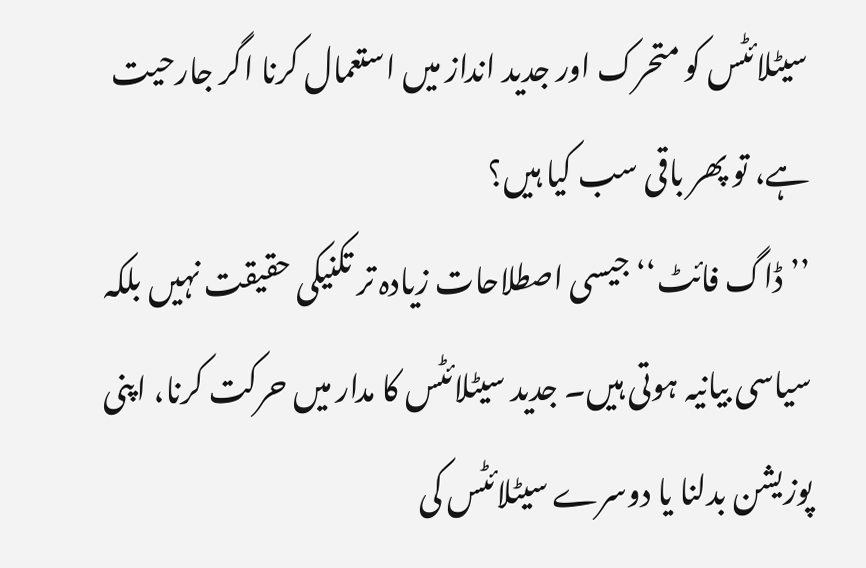سیٹلائٹس کو متحرک اور جدید انداز میں استعمال کرنا اگر جارحیت ہے، تو پھر باقی سب کیا ہیں؟
’’ڈاگ فائٹ‘‘ جیسی اصطلاحات زیادہ تر تکنیکی حقیقت نہیں بلکہ سیاسی بیانیہ ہوتی ہیں۔ جدید سیٹلائٹس کا مدار میں حرکت کرنا، اپنی پوزیشن بدلنا یا دوسرے سیٹلائٹس کی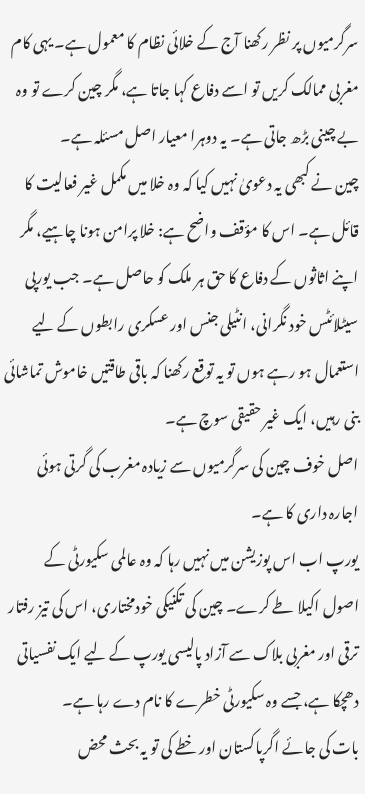سرگرمیوں پر نظر رکھنا آج کے خلائی نظام کا معمول ہے۔ یہی کام مغربی ممالک کریں تو اسے دفاع کہا جاتا ہے، مگر چین کرے تو وہ بے چینی بڑھ جاتی ہے۔ یہ دوہرا معیار اصل مسئلہ ہے۔
چین نے کبھی یہ دعویٰ نہیں کیا کہ وہ خلا میں مکمل غیر فعالیت کا قائل ہے۔ اس کا مؤقف واضح ہے: خلا پرامن ہونا چاہیے، مگر اپنے اثاثوں کے دفاع کا حق ہر ملک کو حاصل ہے۔ جب یورپی سیٹلائٹس خود نگرانی، انٹیلی جنس اور عسکری رابطوں کے لیے استعمال ہو رہے ہوں تو یہ توقع رکھنا کہ باقی طاقتیں خاموش تماشائی بنی رہیں، ایک غیر حقیقی سوچ ہے۔
اصل خوف چین کی سرگرمیوں سے زیادہ مغرب کی گرتی ہوئی اجارہ داری کا ہے۔
یورپ اب اس پوزیشن میں نہیں رہا کہ وہ عالمی سکیورٹی کے اصول اکیلا طے کرے۔ چین کی تکنیکی خودمختاری، اس کی تیز رفتار ترقی اور مغربی بلاک سے آزاد پالیسی یورپ کے لیے ایک نفسیاتی دھچکا ہے، جسے وہ سکیورٹی خطرے کا نام دے رہا ہے۔
بات کی جائے اگرپاکستان اور خطے کی تو یہ بحث محض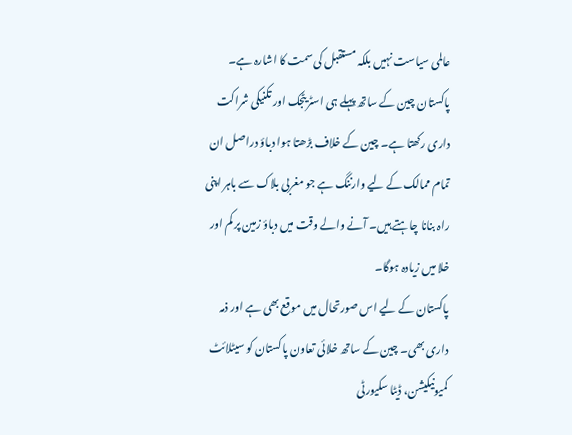عالمی سیاست نہیں بلکہ مستقبل کی سمت کا اشارہ ہے۔ پاکستان چین کے ساتھ پہلے ہی اسٹریٹجک اور تکنیکی شراکت داری رکھتا ہے۔ چین کے خلاف بڑھتا ہوا دباؤ دراصل ان تمام ممالک کے لیے وارننگ ہے جو مغربی بلاک سے باہر اپنی راہ بنانا چاہتے ہیں۔ آنے والے وقت میں دباؤ زمین پر کم اور خلا میں زیادہ ہوگا۔
پاکستان کے لیے اس صورتحال میں موقع بھی ہے اور ذمہ داری بھی۔ چین کے ساتھ خلائی تعاون پاکستان کو سیٹلائٹ کمیونیکیشن، ڈیٹا سکیورٹی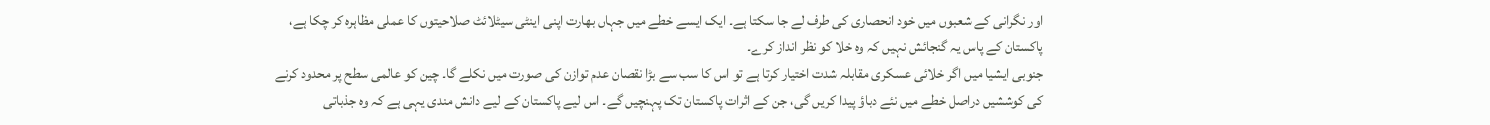اور نگرانی کے شعبوں میں خود انحصاری کی طرف لے جا سکتا ہے۔ ایک ایسے خطے میں جہاں بھارت اپنی اینٹی سیٹلائٹ صلاحیتوں کا عملی مظاہرہ کر چکا ہے، پاکستان کے پاس یہ گنجائش نہیں کہ وہ خلا کو نظر انداز کرے۔
جنوبی ایشیا میں اگر خلائی عسکری مقابلہ شدت اختیار کرتا ہے تو اس کا سب سے بڑا نقصان عدم توازن کی صورت میں نکلے گا۔ چین کو عالمی سطح پر محدود کرنے کی کوششیں دراصل خطے میں نئے دباؤ پیدا کریں گی، جن کے اثرات پاکستان تک پہنچیں گے۔ اس لیے پاکستان کے لیے دانش مندی یہی ہے کہ وہ جذباتی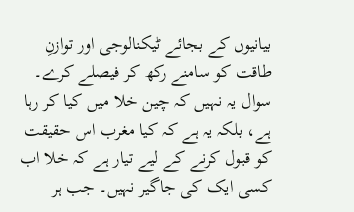بیانیوں کے بجائے ٹیکنالوجی اور توازنِ طاقت کو سامنے رکھ کر فیصلے کرے۔
سوال یہ نہیں کہ چین خلا میں کیا کر رہا ہے، بلکہ یہ ہے کہ کیا مغرب اس حقیقت کو قبول کرنے کے لیے تیار ہے کہ خلا اب کسی ایک کی جاگیر نہیں۔ جب ہر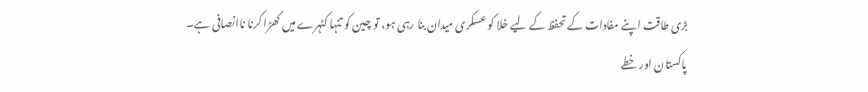بڑی طاقت اپنے مفادات کے تحفظ کے لیے خلا کو عسکری میدان بنا رہی ہو، تو چین کو تنہا کٹہرے میں کھڑا کرنا ناانصافی ہے۔
پاکستان اور خطے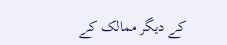کے دیگر ممالک کے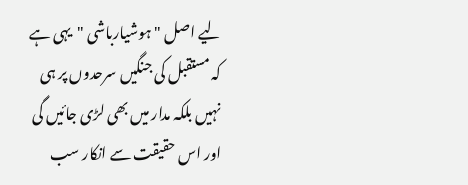لیے اصل "ہوشیارباشی "یہی ہے کہ مستقبل کی جنگیں سرحدوں پر ہی نہیں بلکہ مدار میں بھی لڑی جائیں گی اور اس حقیقت سے انکار سب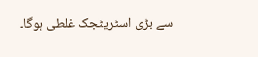سے بڑی اسٹریٹجک غلطی ہوگا۔